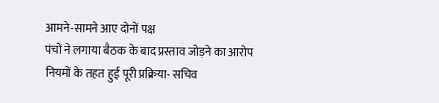आमने-सामने आए दोनों पक्ष
पंचों ने लगाया बैठक के बाद प्रस्ताव जोड़ने का आरोप
नियमों के तहत हुई पूरी प्रक्रिया- सचिव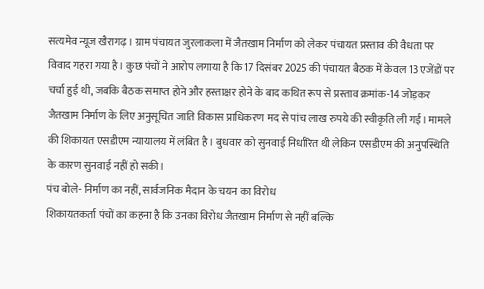सत्यमेव न्यूज खैरागढ़। ग्राम पंचायत जुरलाकला में जैतखाम निर्माण को लेकर पंचायत प्रस्ताव की वैधता पर विवाद गहरा गया है। कुछ पंचों ने आरोप लगाया है कि 17 दिसंबर 2025 की पंचायत बैठक में केवल 13 एजेंडों पर चर्चा हुई थी, जबकि बैठक समाप्त होने और हस्ताक्षर होने के बाद कथित रूप से प्रस्ताव क्रमांक-14 जोड़कर जैतखाम निर्माण के लिए अनुसूचित जाति विकास प्राधिकरण मद से पांच लाख रुपये की स्वीकृति ली गई। मामले की शिकायत एसडीएम न्यायालय में लंबित है। बुधवार को सुनवाई निर्धारित थी लेकिन एसडीएम की अनुपस्थिति के कारण सुनवाई नहीं हो सकी।
पंच बोले- निर्माण का नहीं, सार्वजनिक मैदान के चयन का विरोध
शिकायतकर्ता पंचों का कहना है कि उनका विरोध जैतखाम निर्माण से नहीं बल्कि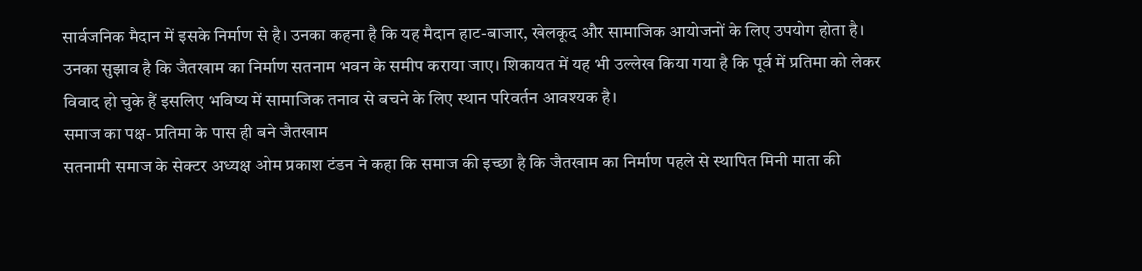सार्वजनिक मैदान में इसके निर्माण से है। उनका कहना है कि यह मैदान हाट-बाजार, खेलकूद और सामाजिक आयोजनों के लिए उपयोग होता है। उनका सुझाव है कि जैतखाम का निर्माण सतनाम भवन के समीप कराया जाए। शिकायत में यह भी उल्लेख किया गया है कि पूर्व में प्रतिमा को लेकर विवाद हो चुके हैं इसलिए भविष्य में सामाजिक तनाव से बचने के लिए स्थान परिवर्तन आवश्यक है।
समाज का पक्ष- प्रतिमा के पास ही बने जैतखाम
सतनामी समाज के सेक्टर अध्यक्ष ओम प्रकाश टंडन ने कहा कि समाज की इच्छा है कि जैतखाम का निर्माण पहले से स्थापित मिनी माता की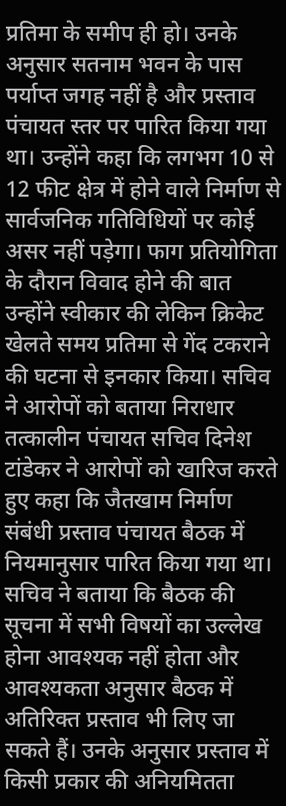प्रतिमा के समीप ही हो। उनके अनुसार सतनाम भवन के पास पर्याप्त जगह नहीं है और प्रस्ताव पंचायत स्तर पर पारित किया गया था। उन्होंने कहा कि लगभग 10 से 12 फीट क्षेत्र में होने वाले निर्माण से सार्वजनिक गतिविधियों पर कोई असर नहीं पड़ेगा। फाग प्रतियोगिता के दौरान विवाद होने की बात उन्होंने स्वीकार की लेकिन क्रिकेट खेलते समय प्रतिमा से गेंद टकराने की घटना से इनकार किया। सचिव ने आरोपों को बताया निराधार
तत्कालीन पंचायत सचिव दिनेश टांडेकर ने आरोपों को खारिज करते हुए कहा कि जैतखाम निर्माण संबंधी प्रस्ताव पंचायत बैठक में नियमानुसार पारित किया गया था। सचिव ने बताया कि बैठक की सूचना में सभी विषयों का उल्लेख होना आवश्यक नहीं होता और आवश्यकता अनुसार बैठक में अतिरिक्त प्रस्ताव भी लिए जा सकते हैं। उनके अनुसार प्रस्ताव में किसी प्रकार की अनियमितता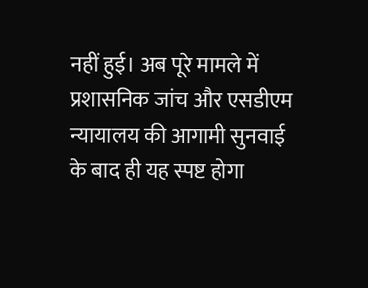नहीं हुई। अब पूरे मामले में प्रशासनिक जांच और एसडीएम न्यायालय की आगामी सुनवाई के बाद ही यह स्पष्ट होगा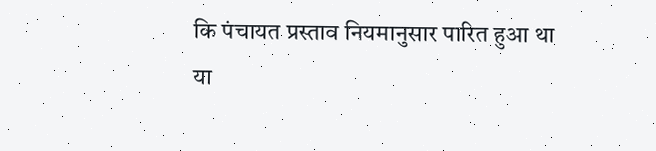कि पंचायत प्रस्ताव नियमानुसार पारित हुआ था या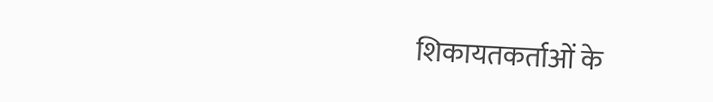शिकायतकर्ताओं के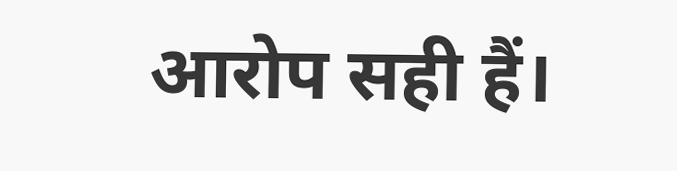आरोप सही हैं।